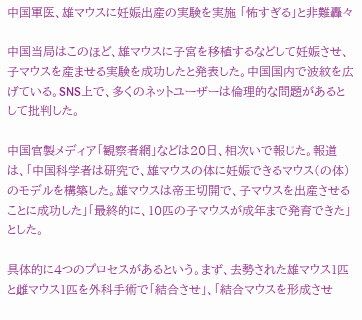中国軍医、雄マウスに妊娠出産の実験を実施 「怖すぎる」と非難轟々

中国当局はこのほど、雄マウスに子宮を移植するなどして妊娠させ、子マウスを産ませる実験を成功したと発表した。中国国内で波紋を広げている。SNS上で、多くのネットユーザーは倫理的な問題があるとして批判した。

中国官製メディア「観察者網」などは20日、相次いで報じた。報道は、「中国科学者は研究で、雄マウスの体に妊娠できるマウス(の体)のモデルを構築した。雄マウスは帝王切開で、子マウスを出産させることに成功した」「最終的に、10匹の子マウスが成年まで発育できた」とした。

具体的に4つのプロセスがあるという。まず、去勢された雄マウス1匹と雌マウス1匹を外科手術で「結合させ」、「結合マウスを形成させ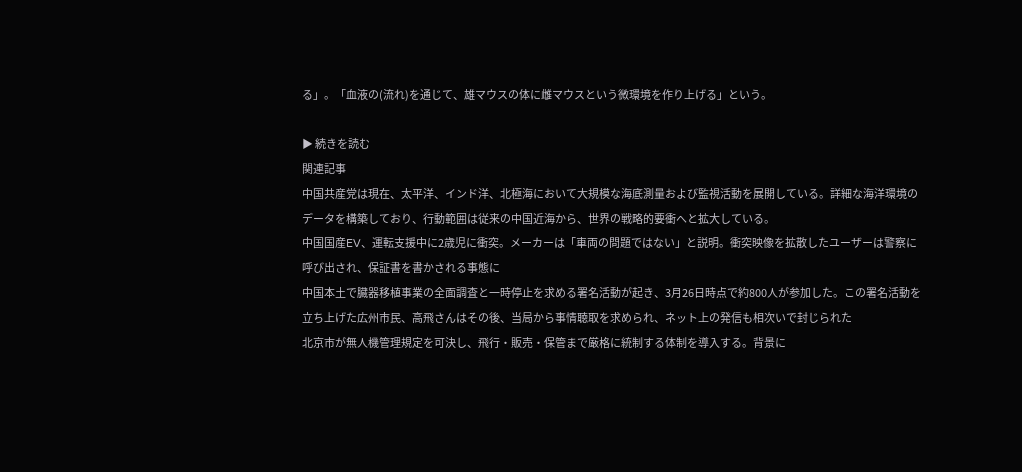る」。「血液の(流れ)を通じて、雄マウスの体に雌マウスという微環境を作り上げる」という。

▶ 続きを読む
関連記事
中国共産党は現在、太平洋、インド洋、北極海において大規模な海底測量および監視活動を展開している。詳細な海洋環境のデータを構築しており、行動範囲は従来の中国近海から、世界の戦略的要衝へと拡大している。
中国国産EV、運転支援中に2歳児に衝突。メーカーは「車両の問題ではない」と説明。衝突映像を拡散したユーザーは警察に呼び出され、保証書を書かされる事態に
中国本土で臓器移植事業の全面調査と一時停止を求める署名活動が起き、3月26日時点で約800人が参加した。この署名活動を立ち上げた広州市民、高飛さんはその後、当局から事情聴取を求められ、ネット上の発信も相次いで封じられた
北京市が無人機管理規定を可決し、飛行・販売・保管まで厳格に統制する体制を導入する。背景に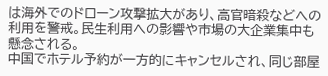は海外でのドローン攻撃拡大があり、高官暗殺などへの利用を警戒。民生利用への影響や市場の大企業集中も懸念される。
中国でホテル予約が一方的にキャンセルされ、同じ部屋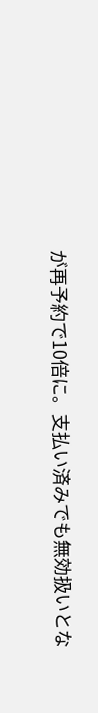が再予約で10倍に。支払い済みでも無効扱いとな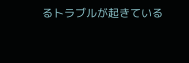るトラブルが起きている